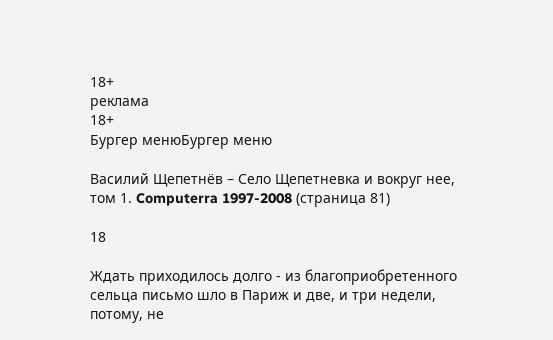18+
реклама
18+
Бургер менюБургер меню

Василий Щепетнёв – Село Щепетневка и вокруг нее, том 1. Computerra 1997-2008 (страница 81)

18

Ждать приходилось долго - из благоприобретенного сельца письмо шло в Париж и две, и три недели, потому, не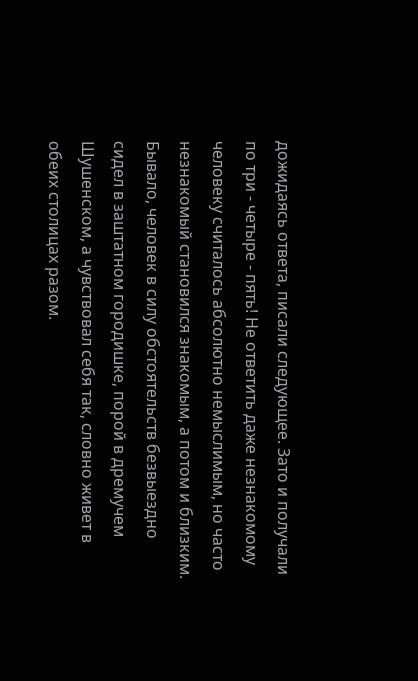дожидаясь ответа, писали следующее. Зато и получали по три - четыре - пять! Не ответить даже незнакомому человеку считалось абсолютно немыслимым, но часто незнакомый становился знакомым, а потом и близким. Бывало, человек в силу обстоятельств безвыездно сидел в заштатном городишке, порой в дремучем Шушенском, а чувствовал себя так, словно живет в обеих столицах разом.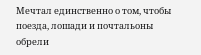Мечтал единственно о том, чтобы поезда, лошади и почтальоны обрели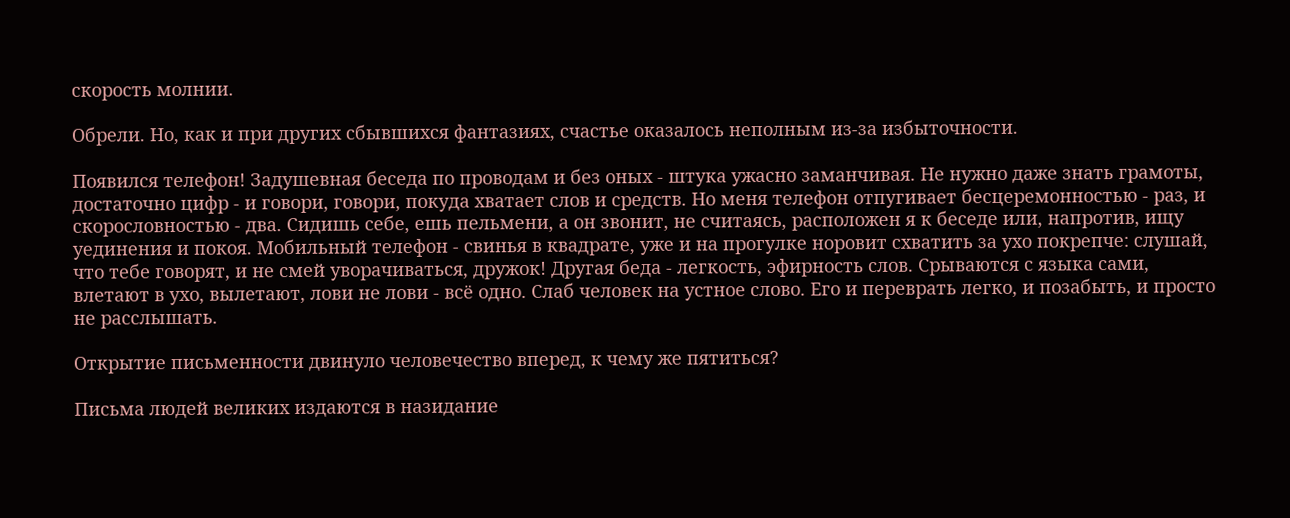скорость молнии.

Обрели. Но, как и при других сбывшихся фантазиях, счастье оказалось неполным из-за избыточности.

Появился телефон! Задушевная беседа по проводам и без оных - штука ужасно заманчивая. Не нужно даже знать грамоты, достаточно цифр - и говори, говори, покуда хватает слов и средств. Но меня телефон отпугивает бесцеремонностью - раз, и скорословностью - два. Сидишь себе, ешь пельмени, а он звонит, не считаясь, расположен я к беседе или, напротив, ищу уединения и покоя. Мобильный телефон - свинья в квадрате, уже и на прогулке норовит схватить за ухо покрепче: слушай, что тебе говорят, и не смей уворачиваться, дружок! Другая беда - легкость, эфирность слов. Срываются с языка сами, влетают в ухо, вылетают, лови не лови - всё одно. Слаб человек на устное слово. Его и переврать легко, и позабыть, и просто не расслышать.

Открытие письменности двинуло человечество вперед, к чему же пятиться?

Письма людей великих издаются в назидание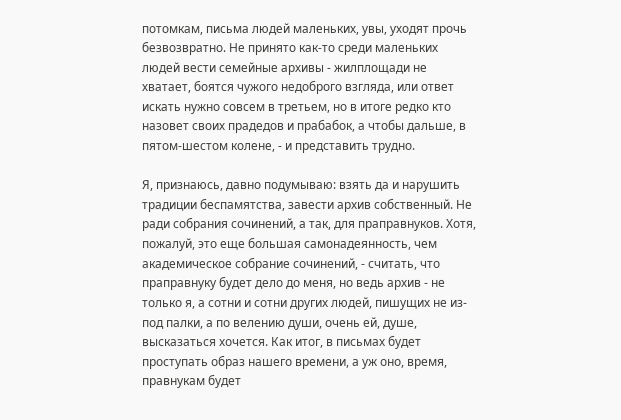потомкам, письма людей маленьких, увы, уходят прочь безвозвратно. Не принято как-то среди маленьких людей вести семейные архивы - жилплощади не хватает, боятся чужого недоброго взгляда, или ответ искать нужно совсем в третьем, но в итоге редко кто назовет своих прадедов и прабабок, а чтобы дальше, в пятом-шестом колене, - и представить трудно.

Я, признаюсь, давно подумываю: взять да и нарушить традиции беспамятства, завести архив собственный. Не ради собрания сочинений, а так, для праправнуков. Хотя, пожалуй, это еще большая самонадеянность, чем академическое собрание сочинений, - считать, что праправнуку будет дело до меня, но ведь архив - не только я, а сотни и сотни других людей, пишущих не из-под палки, а по велению души, очень ей, душе, высказаться хочется. Как итог, в письмах будет проступать образ нашего времени, а уж оно, время, правнукам будет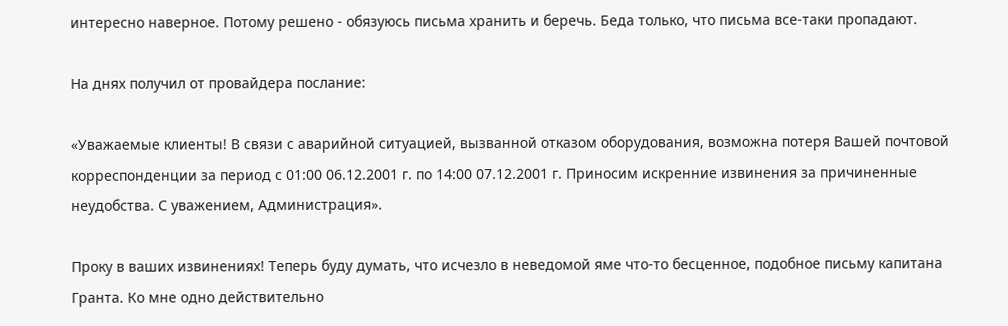интересно наверное. Потому решено - обязуюсь письма хранить и беречь. Беда только, что письма все-таки пропадают.

На днях получил от провайдера послание:

«Уважаемые клиенты! В связи с аварийной ситуацией, вызванной отказом оборудования, возможна потеря Вашей почтовой корреспонденции за период с 01:00 06.12.2001 г. по 14:00 07.12.2001 г. Приносим искренние извинения за причиненные неудобства. С уважением, Администрация».

Проку в ваших извинениях! Теперь буду думать, что исчезло в неведомой яме что-то бесценное, подобное письму капитана Гранта. Ко мне одно действительно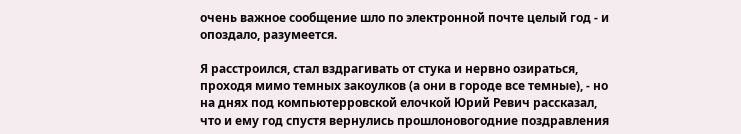очень важное сообщение шло по электронной почте целый год - и опоздало, разумеется.

Я расстроился, стал вздрагивать от стука и нервно озираться, проходя мимо темных закоулков (а они в городе все темные), - но на днях под компьютерровской елочкой Юрий Ревич рассказал, что и ему год спустя вернулись прошлоновогодние поздравления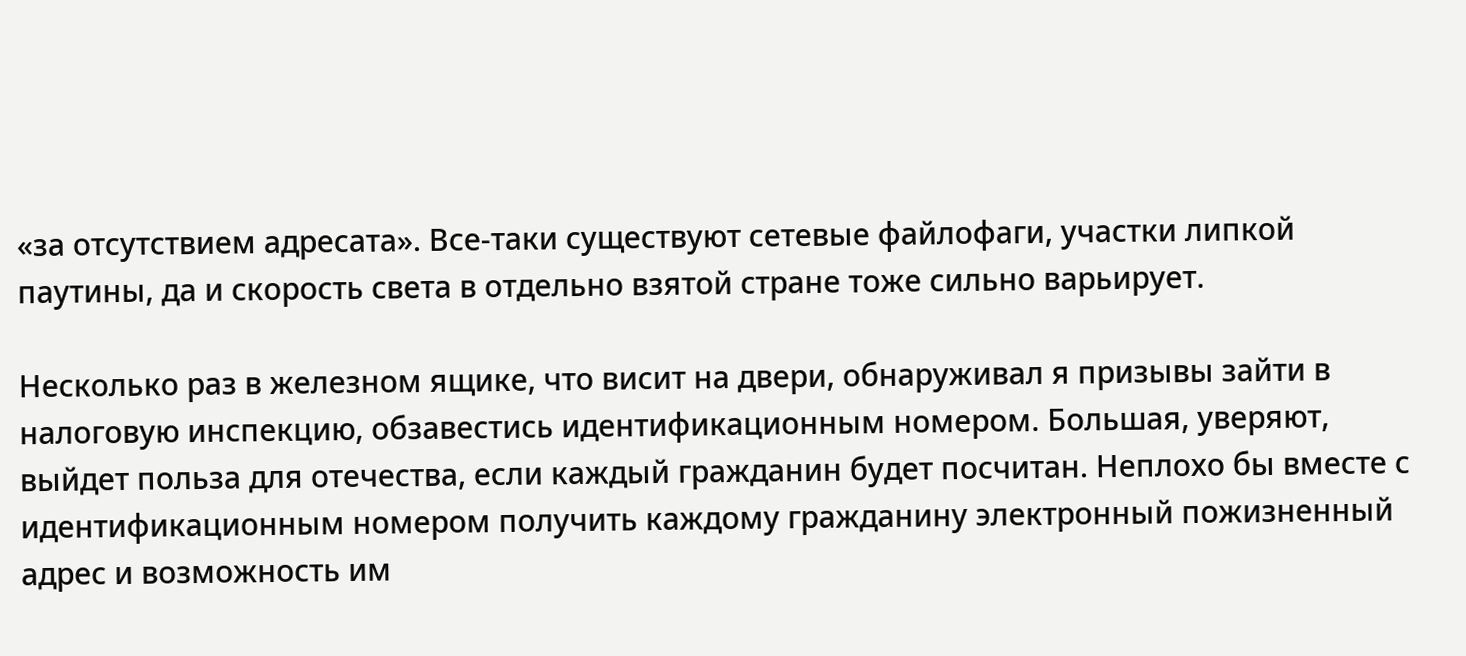«за отсутствием адресата». Все-таки существуют сетевые файлофаги, участки липкой паутины, да и скорость света в отдельно взятой стране тоже сильно варьирует.

Несколько раз в железном ящике, что висит на двери, обнаруживал я призывы зайти в налоговую инспекцию, обзавестись идентификационным номером. Большая, уверяют, выйдет польза для отечества, если каждый гражданин будет посчитан. Неплохо бы вместе с идентификационным номером получить каждому гражданину электронный пожизненный адрес и возможность им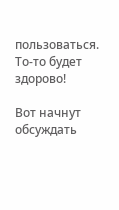пользоваться. То-то будет здорово!

Вот начнут обсуждать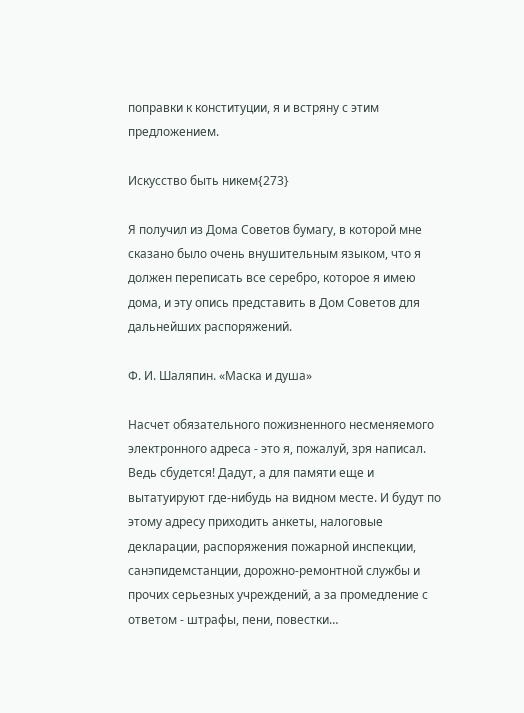поправки к конституции, я и встряну с этим предложением.

Искусство быть никем{273}

Я получил из Дома Советов бумагу, в которой мне сказано было очень внушительным языком, что я должен переписать все серебро, которое я имею дома, и эту опись представить в Дом Советов для дальнейших распоряжений.

Ф. И. Шаляпин. «Маска и душа»

Насчет обязательного пожизненного несменяемого электронного адреса - это я, пожалуй, зря написал. Ведь сбудется! Дадут, а для памяти еще и вытатуируют где-нибудь на видном месте. И будут по этому адресу приходить анкеты, налоговые декларации, распоряжения пожарной инспекции, санэпидемстанции, дорожно-ремонтной службы и прочих серьезных учреждений, а за промедление с ответом - штрафы, пени, повестки…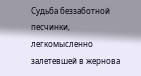Судьба беззаботной песчинки, легкомысленно залетевшей в жернова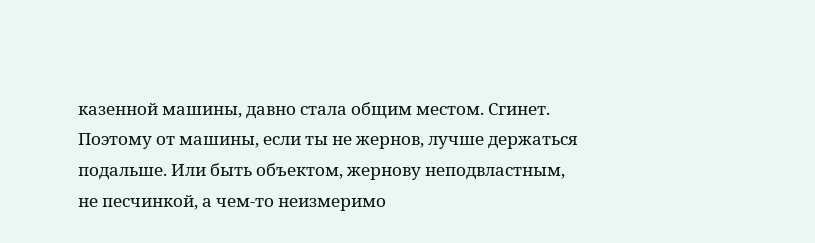казенной машины, давно стала общим местом. Сгинет. Поэтому от машины, если ты не жернов, лучше держаться подальше. Или быть объектом, жернову неподвластным, не песчинкой, а чем-то неизмеримо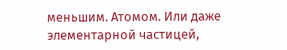меньшим. Атомом. Или даже элементарной частицей,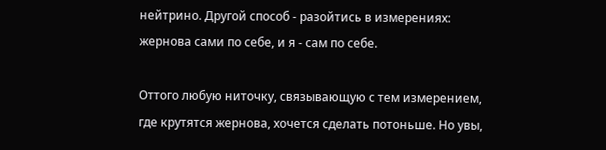нейтрино. Другой способ - разойтись в измерениях: жернова сами по себе, и я - сам по себе.

Оттого любую ниточку, связывающую с тем измерением, где крутятся жернова, хочется сделать потоньше. Но увы,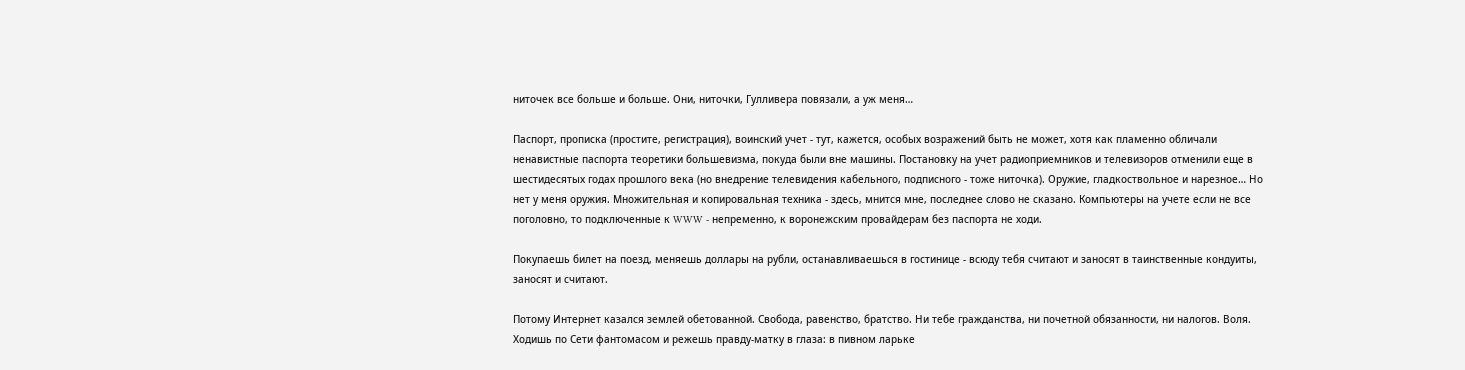ниточек все больше и больше. Они, ниточки, Гулливера повязали, а уж меня…

Паспорт, прописка (простите, регистрация), воинский учет - тут, кажется, особых возражений быть не может, хотя как пламенно обличали ненавистные паспорта теоретики большевизма, покуда были вне машины. Постановку на учет радиоприемников и телевизоров отменили еще в шестидесятых годах прошлого века (но внедрение телевидения кабельного, подписного - тоже ниточка). Оружие, гладкоствольное и нарезное… Но нет у меня оружия. Множительная и копировальная техника - здесь, мнится мне, последнее слово не сказано. Компьютеры на учете если не все поголовно, то подключенные к WWW - непременно, к воронежским провайдерам без паспорта не ходи.

Покупаешь билет на поезд, меняешь доллары на рубли, останавливаешься в гостинице - всюду тебя считают и заносят в таинственные кондуиты, заносят и считают.

Потому Интернет казался землей обетованной. Свобода, равенство, братство. Ни тебе гражданства, ни почетной обязанности, ни налогов. Воля. Ходишь по Сети фантомасом и режешь правду-матку в глаза: в пивном ларьке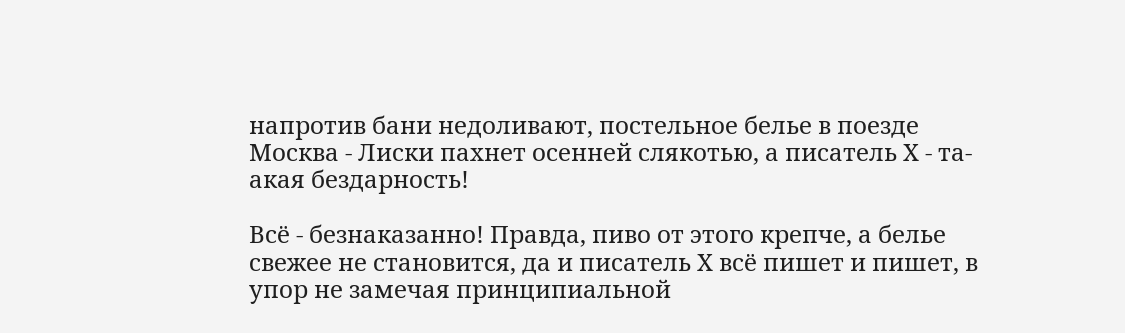напротив бани недоливают, постельное белье в поезде Москва - Лиски пахнет осенней слякотью, а писатель Х - та-акая бездарность!

Всё - безнаказанно! Правда, пиво от этого крепче, а белье свежее не становится, да и писатель Х всё пишет и пишет, в упор не замечая принципиальной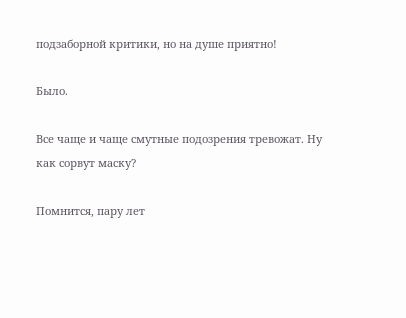подзаборной критики, но на душе приятно!

Было.

Все чаще и чаще смутные подозрения тревожат. Ну как сорвут маску?

Помнится, пару лет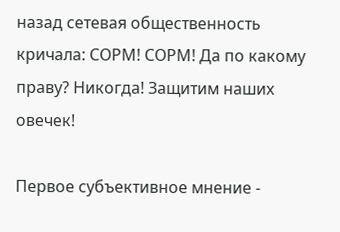назад сетевая общественность кричала: СОРМ! СОРМ! Да по какому праву? Никогда! Защитим наших овечек!

Первое субъективное мнение -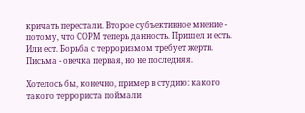кричать перестали. Второе субъективное мнение - потому, что СОРМ теперь данность. Пришел и есть. Или ест. Борьба с терроризмом требует жертв. Письма - овечка первая, но не последняя.

Хотелось бы, конечно, пример в студию: какого такого террориста поймали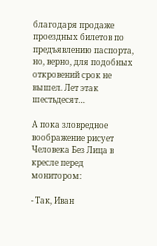благодаря продаже проездных билетов по предъявлению паспорта, но, верно, для подобных откровений срок не вышел. Лет этак шестьдесят…

А пока зловредное воображение рисует Человека Без Лица в кресле перед монитором:

- Так, Иван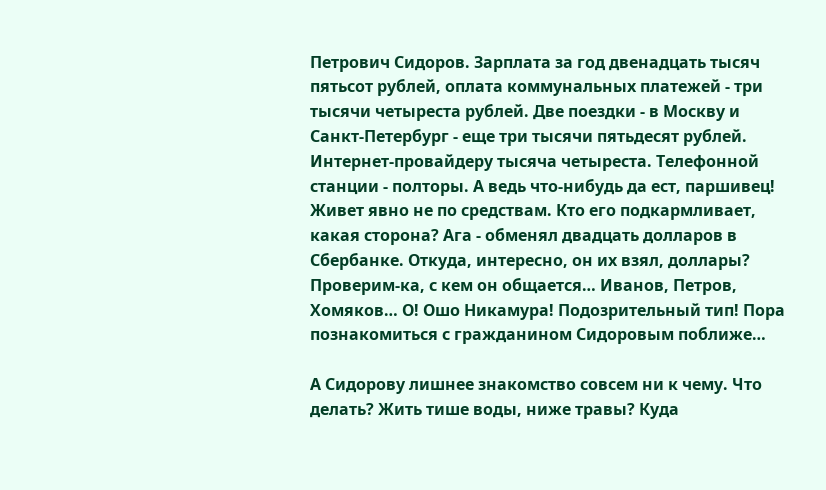Петрович Сидоров. Зарплата за год двенадцать тысяч пятьсот рублей, оплата коммунальных платежей - три тысячи четыреста рублей. Две поездки - в Москву и Санкт-Петербург - еще три тысячи пятьдесят рублей. Интернет-провайдеру тысяча четыреста. Телефонной станции - полторы. А ведь что-нибудь да ест, паршивец! Живет явно не по средствам. Кто его подкармливает, какая сторона? Ага - обменял двадцать долларов в Сбербанке. Откуда, интересно, он их взял, доллары? Проверим-ка, с кем он общается… Иванов, Петров, Хомяков… О! Ошо Никамура! Подозрительный тип! Пора познакомиться с гражданином Сидоровым поближе…

А Сидорову лишнее знакомство совсем ни к чему. Что делать? Жить тише воды, ниже травы? Куда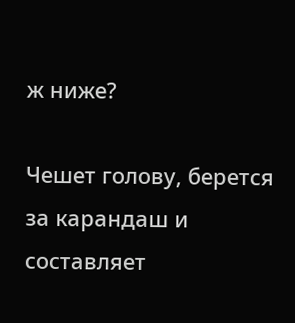ж ниже?

Чешет голову, берется за карандаш и составляет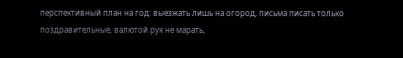перспективный план на год: выезжать лишь на огород, письма писать только поздравительные, валютой рук не марать,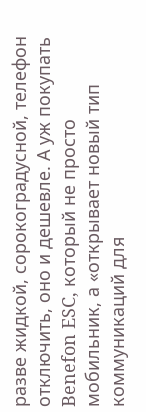разве жидкой, сорокоградусной, телефон отключить, оно и дешевле. А уж покупать Benefon ESC, который не просто мобильник, а «открывает новый тип коммуникаций для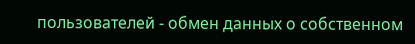пользователей - обмен данных о собственном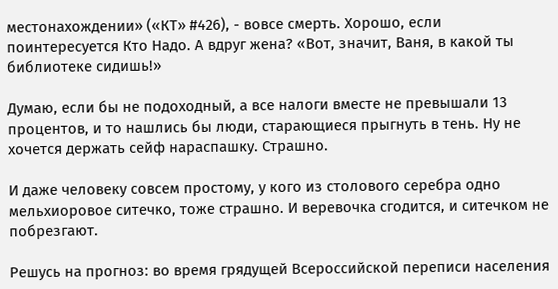местонахождении» («КТ» #426), - вовсе смерть. Хорошо, если поинтересуется Кто Надо. А вдруг жена? «Вот, значит, Ваня, в какой ты библиотеке сидишь!»

Думаю, если бы не подоходный, а все налоги вместе не превышали 13 процентов, и то нашлись бы люди, старающиеся прыгнуть в тень. Ну не хочется держать сейф нараспашку. Страшно.

И даже человеку совсем простому, у кого из столового серебра одно мельхиоровое ситечко, тоже страшно. И веревочка сгодится, и ситечком не побрезгают.

Решусь на прогноз: во время грядущей Всероссийской переписи населения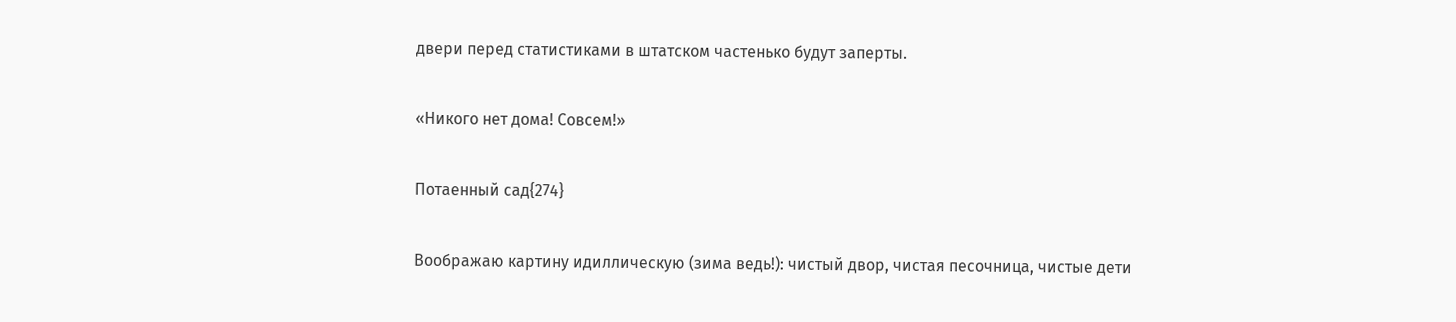двери перед статистиками в штатском частенько будут заперты.

«Никого нет дома! Совсем!»

Потаенный сад{274}

Воображаю картину идиллическую (зима ведь!): чистый двор, чистая песочница, чистые дети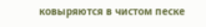ковыряются в чистом песке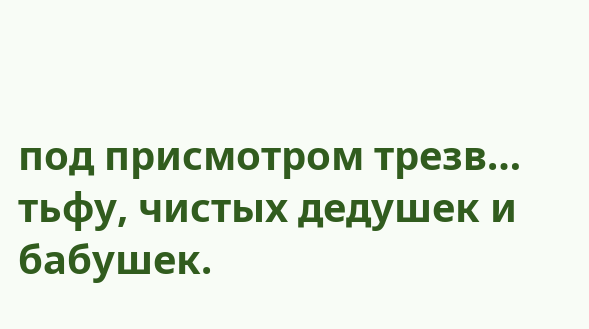под присмотром трезв… тьфу, чистых дедушек и бабушек.